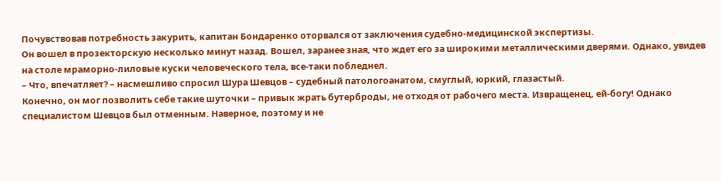Почувствовав потребность закурить, капитан Бондаренко оторвался от заключения судебно-медицинской экспертизы.
Он вошел в прозекторскую несколько минут назад. Вошел, заранее зная, что ждет его за широкими металлическими дверями. Однако, увидев на столе мраморно-лиловые куски человеческого тела, все-таки побледнел.
– Что, впечатляет? – насмешливо спросил Шура Шевцов – судебный патологоанатом, смуглый, юркий, глазастый.
Конечно, он мог позволить себе такие шуточки – привык жрать бутерброды, не отходя от рабочего места. Извращенец, ей-богу! Однако специалистом Шевцов был отменным. Наверное, поэтому и не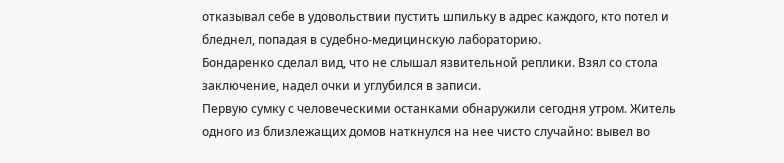отказывал себе в удовольствии пустить шпильку в адрес каждого, кто потел и бледнел, попадая в судебно-медицинскую лабораторию.
Бондаренко сделал вид, что не слышал язвительной реплики. Взял со стола заключение, надел очки и углубился в записи.
Первую сумку с человеческими останками обнаружили сегодня утром. Житель одного из близлежащих домов наткнулся на нее чисто случайно: вывел во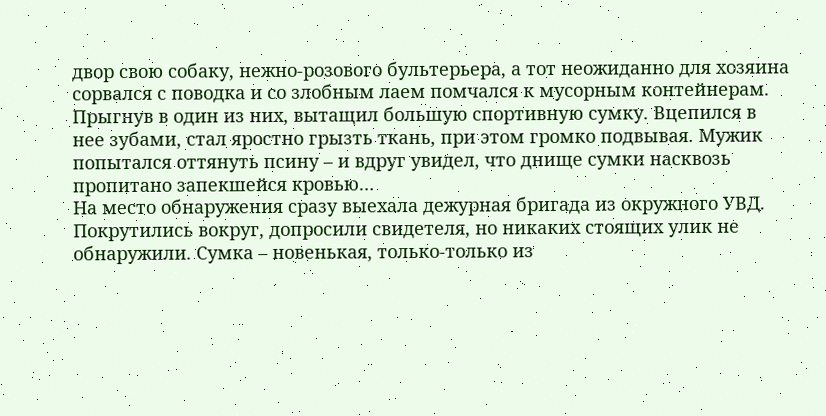двор свою собаку, нежно-розового бультерьера, а тот неожиданно для хозяина сорвался с поводка и со злобным лаем помчался к мусорным контейнерам. Прыгнув в один из них, вытащил большую спортивную сумку. Вцепился в нее зубами, стал яростно грызть ткань, при этом громко подвывая. Мужик попытался оттянуть псину – и вдруг увидел, что днище сумки насквозь пропитано запекшейся кровью…
На место обнаружения сразу выехала дежурная бригада из окружного УВД. Покрутились вокруг, допросили свидетеля, но никаких стоящих улик не обнаружили. Сумка – новенькая, только-только из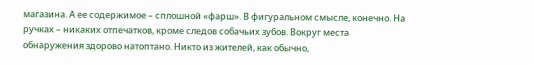магазина. А ее содержимое – сплошной «фарш». В фигуральном смысле, конечно. На ручках – никаких отпечатков, кроме следов собачьих зубов. Вокруг места обнаружения здорово натоптано. Никто из жителей, как обычно,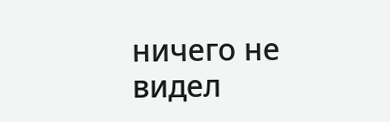ничего не видел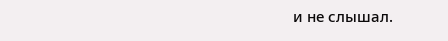и не слышал.